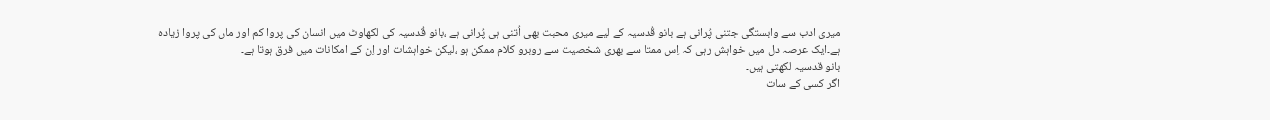میری ادب سے وابستگی جتنی پُرانی ہے بانو قُدسیہ کے لیے میری محبت بھی اُتنی ہی پُرانی ہے ،بانو قُدسیہ کی لکھاوٹ میں انسان کی پروا کم اور ماں کی پروا زیادہ ہے۔ایک عرصہ دل میں خواہش رہی کہ اِس ممتا سے بھری شخصیت سے روبرو کلام ممکن ہو ،لیکن خواہشات اور اِن کے امکانات میں فرق ہوتا ہے۔
بانو قدسیہ لکھتی ہیں۔
اگر کسی کے سات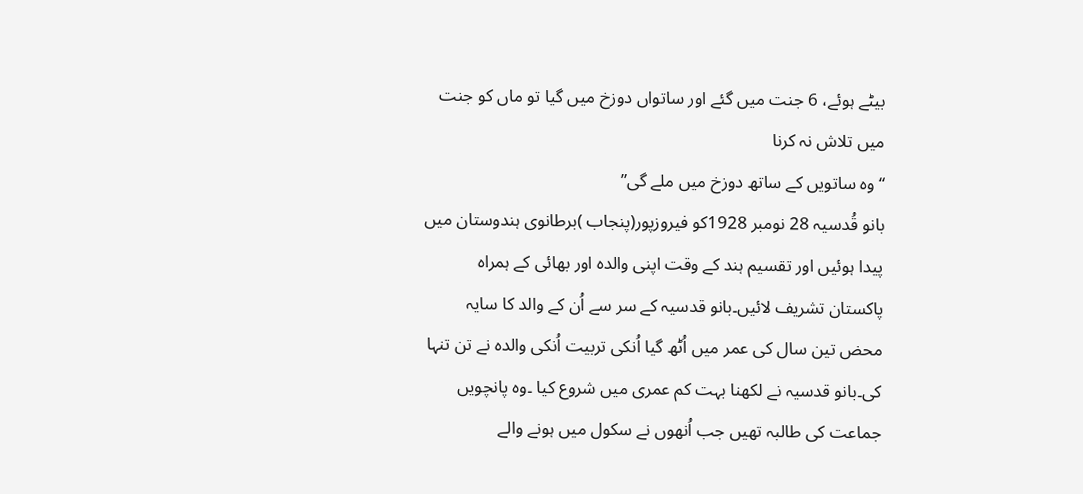بیٹے ہوئے، 6 جنت میں گئے اور ساتواں دوزخ میں گیا تو ماں کو جنت میں تلاش نہ کرنا
“وہ ساتویں کے ساتھ دوزخ میں ملے گی”
بانو قُدسیہ 28 نومبر 1928کو فیروزپور(پنجاب )برطانوی ہندوستان میں پیدا ہوئیں اور تقسیم ہند کے وقت اپنی والدہ اور بھائی کے ہمراہ پاکستان تشریف لائیں۔بانو قدسیہ کے سر سے اُن کے والد کا سایہ محض تین سال کی عمر میں اُٹھ گیا اُنکی تربیت اُنکی والدہ نے تن تنہا کی۔بانو قدسیہ نے لکھنا بہت کم عمری میں شروع کیا ۔وہ پانچویں جماعت کی طالبہ تھیں جب اُنھوں نے سکول میں ہونے والے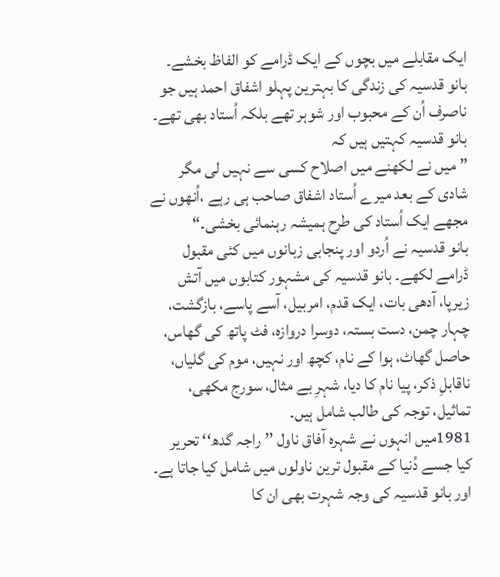ایک مقابلے میں بچوں کے ایک ڈرامے کو الفاظ بخشے۔
بانو قدسیہ کی زندگی کا بہترین پہلو اشفاق احمد ہیں جو ناصرف اُن کے محبوب اور شوہر تھے بلکہ اُستاد بھی تھے۔
بانو قدسیہ کہتیں ہیں کہ
” میں نے لکھنے میں اصلاح کسی سے نہیں لی مگر شادی کے بعد میرے اُستاد اشفاق صاحب ہی رہے ،اُنھوں نے مجھے ایک اُستاد کی طرح ہمیشہ رہنمائی بخشی۔“
بانو قدسیہ نے اُردو اور پنجابی زبانوں میں کئی مقبول ڈرامے لکھے۔ بانو قدسیہ کی مشہور کتابوں میں آتش زیرپا، آدھی بات، ایک قدم، امربیل، آسے پاسے، بازگشت، چہار چمن، دست بستہ، دوسرا دروازہ، فٹ پاتھ کی گھاس، حاصل گھاٹ، ہوا کے نام، کچھ اور نہیں، موم کی گلیاں، ناقابلِ ذکر، پیا نام کا دیا، شہرِ بے مثال، سورج مکھی، تماثیل، توجہ کی طالب شامل ہیں۔
1981میں انہوں نے شہرہ آفاق ناول ’’راجہ گدھ‘‘ تحریر کیا جسے دُنیا کے مقبول ترین ناولوں میں شامل کیا جاتا ہے۔
اور بانو قدسیہ کی وجہ شہرت بھی ان کا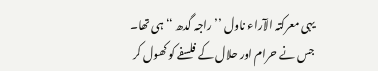یہی معرکتہ الآراء ناول ’’ راجہ گدھ ‘‘ ہی تھا۔ جس نے حرام اور حلال کے فلسفے کو کھول کر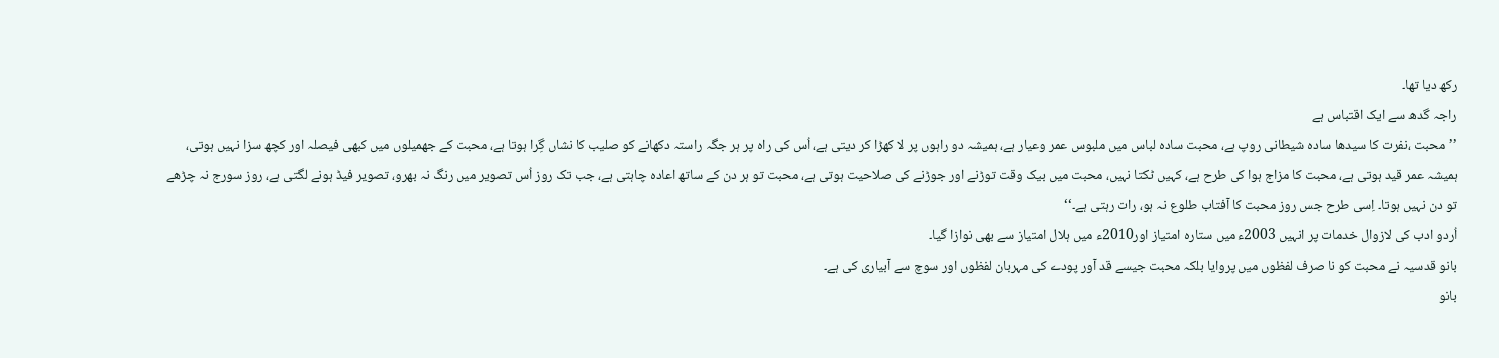رکھ دیا تھا۔
راجہ گدھ سے ایک اقتباس ہے
’’محبت ،نفرت کا سیدھا سادہ شیطانی روپ ہے، محبت سادہ لباس میں ملبوس عمر وعیار ہے، ہمیشہ دو راہوں پر لا کھڑا کر دیتی ہے، اُس کی راہ پر ہر جگہ راستہ دکھانے کو صلیب کا نشاں گِرا ہوتا ہے، محبت کے جھمیلوں میں کبھی فیصلہ اور کچھ سزا نہیں ہوتی، ہمیشہ عمر قید ہوتی ہے، محبت کا مزاج ہوا کی طرح ہے، کہیں ٹکتا نہیں، محبت میں بیک وقت توڑنے اور جوڑنے کی صلاحیت ہوتی ہے، محبت تو ہر دن کے ساتھ اعادہ چاہتی ہے، جب تک روز اُس تصویر میں رنگ نہ بھرو، تصویر فیڈ ہونے لگتی ہے، روز سورج نہ چڑھے تو دن نہیں ہوتا۔ اِسی طرح جس روز محبت کا آفتاب طلوع نہ ہو، رات رہتی ہے۔‘‘
اُردو ادب کی لازوال خدمات پر انہیں 2003ء میں ستارہ امتیاز اور2010ء میں ہلال امتیاز سے بھی نوازا گیا۔
بانو قدسیہ نے محبت کو نا صرف لفظوں میں پروایا بلکہ محبت جیسے قد آور پودے کی مہربان لفظوں اور سوچ سے آبیاری کی ہے۔
بانو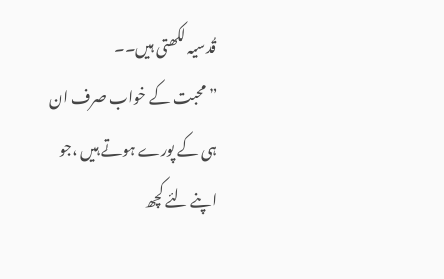قُدسیہ لکھتی ہیں۔۔
”محبت کے خواب صرف ان ہی کے پورے ہوتے ہیں ،جو اپنے لئے کچھ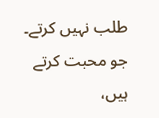طلب نہیں کرتے۔ جو محبت کرتے ہیں،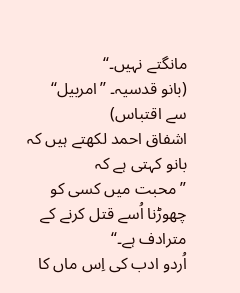مانگتے نہیں۔“
(بانو قدسیہ۔ ’’امربیل‘‘ سے اقتباس)
اشفاق احمد لکھتے ہیں کہ بانو کہتی ہے کہ
” محبت میں کسی کو چھوڑنا اُسے قتل کرنے کے مترادف ہے۔“
اُردو ادب کی اِس ماں کا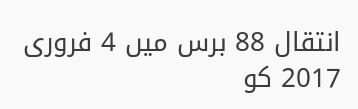انتقال 88 برس میں 4 فروری 2017 کو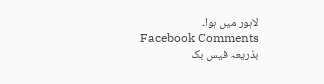لاہور میں ہوا۔
Facebook Comments
بذریعہ فیس بک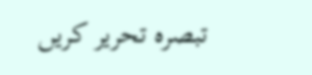تبصرہ تحریر کریں